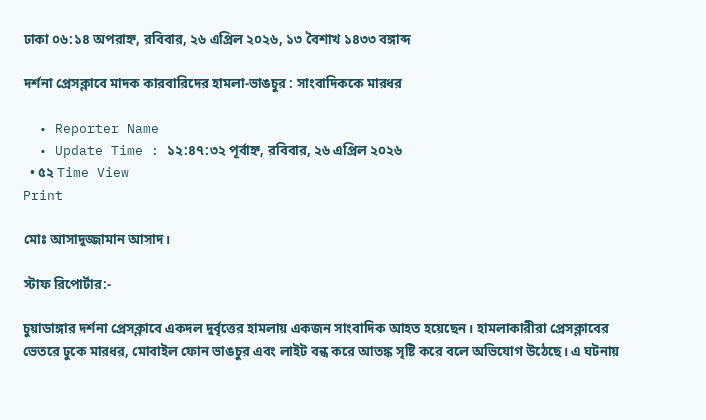ঢাকা ০৬:১৪ অপরাহ্ন, রবিবার, ২৬ এপ্রিল ২০২৬, ১৩ বৈশাখ ১৪৩৩ বঙ্গাব্দ

দর্শনা প্রেসক্লাবে মাদক কারবারিদের হামলা-ভাঙচুর : সাংবাদিককে মারধর

  • Reporter Name
  • Update Time : ১২:৪৭:৩২ পূর্বাহ্ন, রবিবার, ২৬ এপ্রিল ২০২৬
  • ৫২ Time View
Print

মোঃ আসাদুজ্জামান আসাদ।

স্টাফ রিপোর্টার:-

চুয়াডাঙ্গার দর্শনা প্রেসক্লাবে একদল দুর্বৃত্তের হামলায় একজন সাংবাদিক আহত হয়েছেন। হামলাকারীরা প্রেসক্লাবের ভেতরে ঢুকে মারধর, মোবাইল ফোন ভাঙচুর এবং লাইট বন্ধ করে আতঙ্ক সৃষ্টি করে বলে অভিযোগ উঠেছে। এ ঘটনায়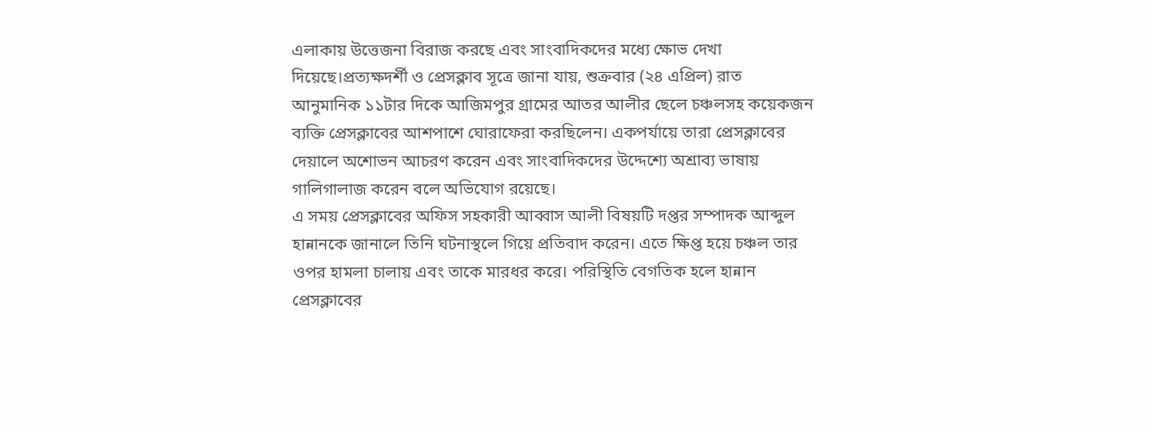এলাকায় উত্তেজনা বিরাজ করছে এবং সাংবাদিকদের মধ্যে ক্ষোভ দেখা দিয়েছে।প্রত্যক্ষদর্শী ও প্রেসক্লাব সূত্রে জানা যায়, শুক্রবার (২৪ এপ্রিল) রাত আনুমানিক ১১টার দিকে আজিমপুর গ্রামের আতর আলীর ছেলে চঞ্চলসহ কয়েকজন ব্যক্তি প্রেসক্লাবের আশপাশে ঘোরাফেরা করছিলেন। একপর্যায়ে তারা প্রেসক্লাবের দেয়ালে অশোভন আচরণ করেন এবং সাংবাদিকদের উদ্দেশ্যে অশ্রাব্য ভাষায় গালিগালাজ করেন বলে অভিযোগ রয়েছে।
এ সময় প্রেসক্লাবের অফিস সহকারী আব্বাস আলী বিষয়টি দপ্তর সম্পাদক আব্দুল হান্নানকে জানালে তিনি ঘটনাস্থলে গিয়ে প্রতিবাদ করেন। এতে ক্ষিপ্ত হয়ে চঞ্চল তার ওপর হামলা চালায় এবং তাকে মারধর করে। পরিস্থিতি বেগতিক হলে হান্নান প্রেসক্লাবের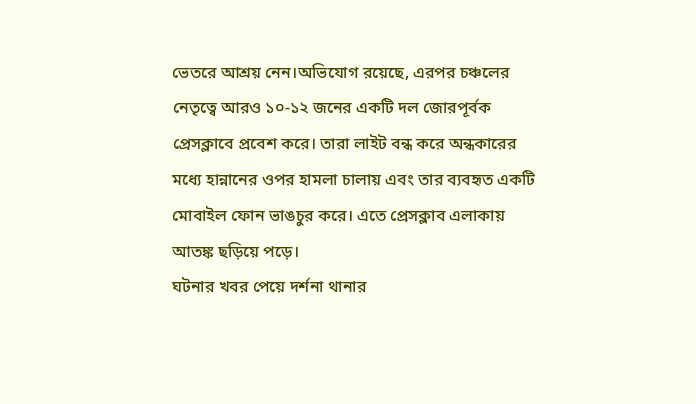ভেতরে আশ্রয় নেন।অভিযোগ রয়েছে, এরপর চঞ্চলের নেতৃত্বে আরও ১০-১২ জনের একটি দল জোরপূর্বক প্রেসক্লাবে প্রবেশ করে। তারা লাইট বন্ধ করে অন্ধকারের মধ্যে হান্নানের ওপর হামলা চালায় এবং তার ব্যবহৃত একটি মোবাইল ফোন ভাঙচুর করে। এতে প্রেসক্লাব এলাকায় আতঙ্ক ছড়িয়ে পড়ে।
ঘটনার খবর পেয়ে দর্শনা থানার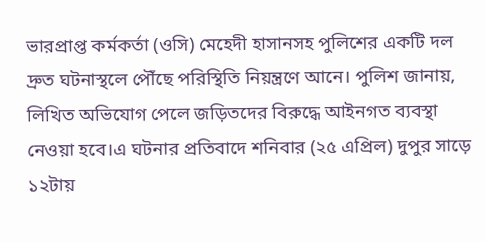ভারপ্রাপ্ত কর্মকর্তা (ওসি) মেহেদী হাসানসহ পুলিশের একটি দল দ্রুত ঘটনাস্থলে পৌঁছে পরিস্থিতি নিয়ন্ত্রণে আনে। পুলিশ জানায়, লিখিত অভিযোগ পেলে জড়িতদের বিরুদ্ধে আইনগত ব্যবস্থা নেওয়া হবে।এ ঘটনার প্রতিবাদে শনিবার (২৫ এপ্রিল) দুপুর সাড়ে ১২টায়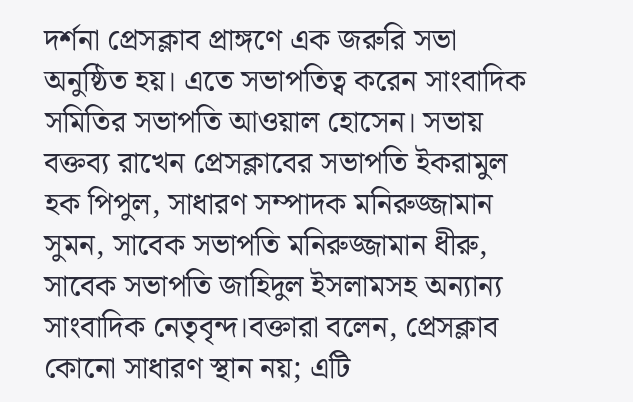দর্শনা প্রেসক্লাব প্রাঙ্গণে এক জরুরি সভা অনুষ্ঠিত হয়। এতে সভাপতিত্ব করেন সাংবাদিক সমিতির সভাপতি আওয়াল হোসেন। সভায় বক্তব্য রাখেন প্রেসক্লাবের সভাপতি ইকরামুল হক পিপুল, সাধারণ সম্পাদক মনিরুজ্জামান সুমন, সাবেক সভাপতি মনিরুজ্জামান ধীরু, সাবেক সভাপতি জাহিদুল ইসলামসহ অন্যান্য সাংবাদিক নেতৃবৃন্দ।বক্তারা বলেন, প্রেসক্লাব কোনো সাধারণ স্থান নয়; এটি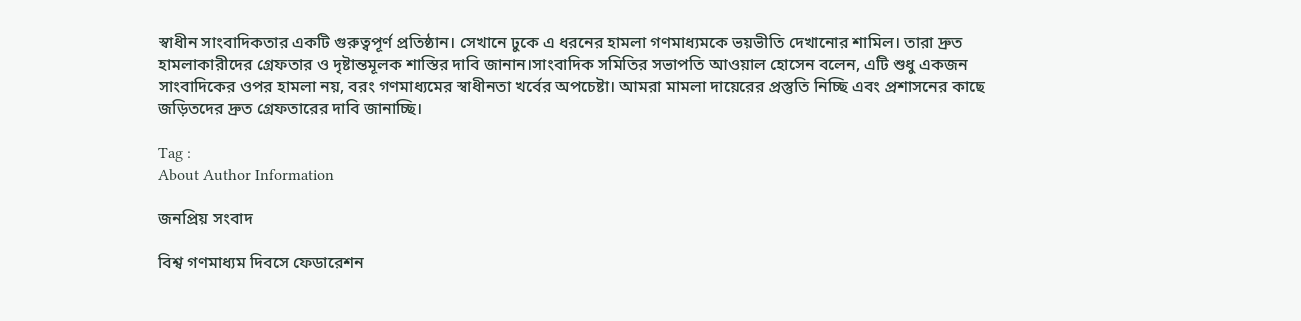স্বাধীন সাংবাদিকতার একটি গুরুত্বপূর্ণ প্রতিষ্ঠান। সেখানে ঢুকে এ ধরনের হামলা গণমাধ্যমকে ভয়ভীতি দেখানোর শামিল। তারা দ্রুত হামলাকারীদের গ্রেফতার ও দৃষ্টান্তমূলক শাস্তির দাবি জানান।সাংবাদিক সমিতির সভাপতি আওয়াল হোসেন বলেন, এটি শুধু একজন সাংবাদিকের ওপর হামলা নয়, বরং গণমাধ্যমের স্বাধীনতা খর্বের অপচেষ্টা। আমরা মামলা দায়েরের প্রস্তুতি নিচ্ছি এবং প্রশাসনের কাছে জড়িতদের দ্রুত গ্রেফতারের দাবি জানাচ্ছি।

Tag :
About Author Information

জনপ্রিয় সংবাদ

বিশ্ব গণমাধ্যম দিবসে ফেডারেশন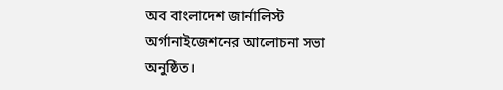অব বাংলাদেশ জার্নালিস্ট অর্গানাইজেশনের আলোচনা সভা অনুষ্ঠিত।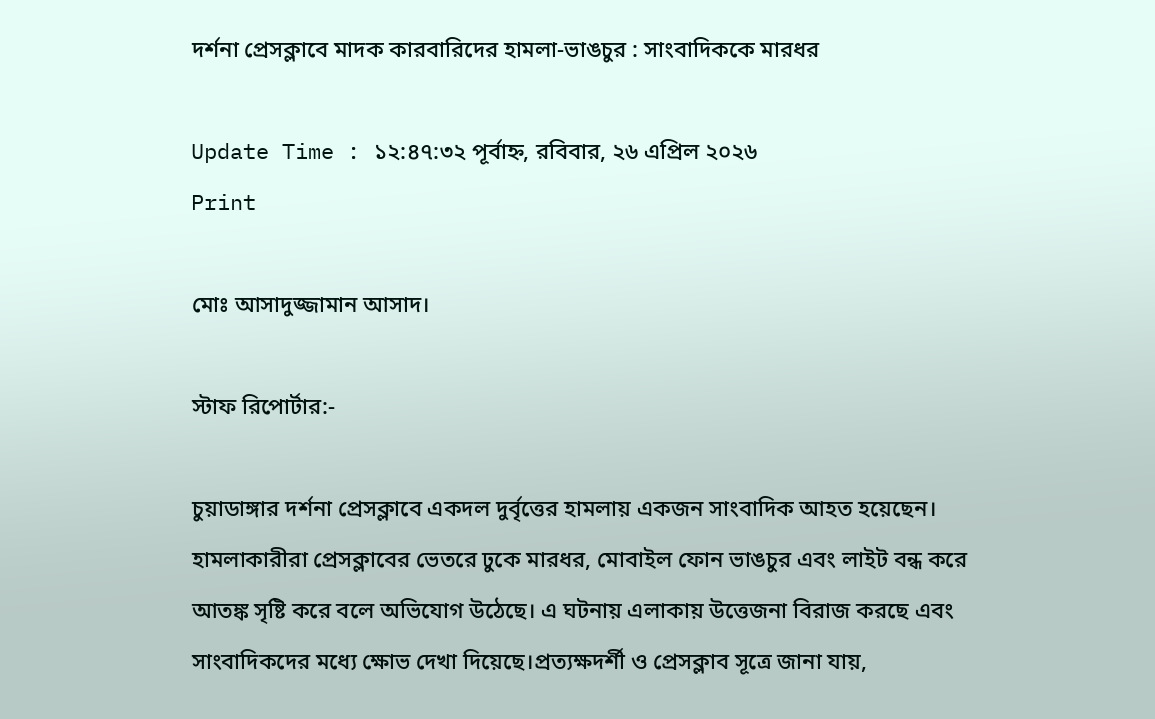দর্শনা প্রেসক্লাবে মাদক কারবারিদের হামলা-ভাঙচুর : সাংবাদিককে মারধর

Update Time : ১২:৪৭:৩২ পূর্বাহ্ন, রবিবার, ২৬ এপ্রিল ২০২৬
Print

মোঃ আসাদুজ্জামান আসাদ।

স্টাফ রিপোর্টার:-

চুয়াডাঙ্গার দর্শনা প্রেসক্লাবে একদল দুর্বৃত্তের হামলায় একজন সাংবাদিক আহত হয়েছেন। হামলাকারীরা প্রেসক্লাবের ভেতরে ঢুকে মারধর, মোবাইল ফোন ভাঙচুর এবং লাইট বন্ধ করে আতঙ্ক সৃষ্টি করে বলে অভিযোগ উঠেছে। এ ঘটনায় এলাকায় উত্তেজনা বিরাজ করছে এবং সাংবাদিকদের মধ্যে ক্ষোভ দেখা দিয়েছে।প্রত্যক্ষদর্শী ও প্রেসক্লাব সূত্রে জানা যায়,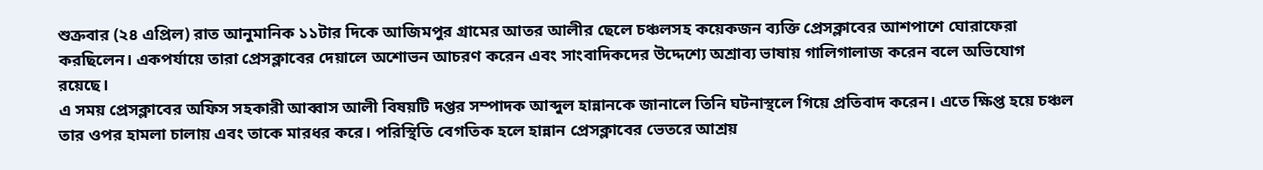শুক্রবার (২৪ এপ্রিল) রাত আনুমানিক ১১টার দিকে আজিমপুর গ্রামের আতর আলীর ছেলে চঞ্চলসহ কয়েকজন ব্যক্তি প্রেসক্লাবের আশপাশে ঘোরাফেরা করছিলেন। একপর্যায়ে তারা প্রেসক্লাবের দেয়ালে অশোভন আচরণ করেন এবং সাংবাদিকদের উদ্দেশ্যে অশ্রাব্য ভাষায় গালিগালাজ করেন বলে অভিযোগ রয়েছে।
এ সময় প্রেসক্লাবের অফিস সহকারী আব্বাস আলী বিষয়টি দপ্তর সম্পাদক আব্দুল হান্নানকে জানালে তিনি ঘটনাস্থলে গিয়ে প্রতিবাদ করেন। এতে ক্ষিপ্ত হয়ে চঞ্চল তার ওপর হামলা চালায় এবং তাকে মারধর করে। পরিস্থিতি বেগতিক হলে হান্নান প্রেসক্লাবের ভেতরে আশ্রয়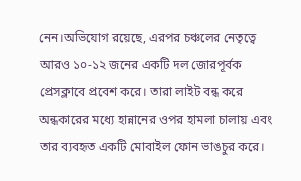নেন।অভিযোগ রয়েছে, এরপর চঞ্চলের নেতৃত্বে আরও ১০-১২ জনের একটি দল জোরপূর্বক প্রেসক্লাবে প্রবেশ করে। তারা লাইট বন্ধ করে অন্ধকারের মধ্যে হান্নানের ওপর হামলা চালায় এবং তার ব্যবহৃত একটি মোবাইল ফোন ভাঙচুর করে।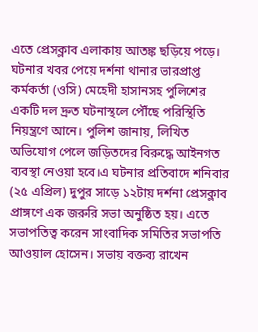এতে প্রেসক্লাব এলাকায় আতঙ্ক ছড়িয়ে পড়ে।
ঘটনার খবর পেয়ে দর্শনা থানার ভারপ্রাপ্ত কর্মকর্তা (ওসি) মেহেদী হাসানসহ পুলিশের একটি দল দ্রুত ঘটনাস্থলে পৌঁছে পরিস্থিতি নিয়ন্ত্রণে আনে। পুলিশ জানায়, লিখিত অভিযোগ পেলে জড়িতদের বিরুদ্ধে আইনগত ব্যবস্থা নেওয়া হবে।এ ঘটনার প্রতিবাদে শনিবার (২৫ এপ্রিল) দুপুর সাড়ে ১২টায় দর্শনা প্রেসক্লাব প্রাঙ্গণে এক জরুরি সভা অনুষ্ঠিত হয়। এতে সভাপতিত্ব করেন সাংবাদিক সমিতির সভাপতি আওয়াল হোসেন। সভায় বক্তব্য রাখেন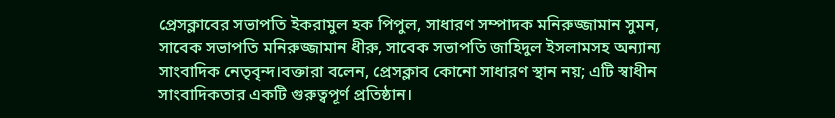প্রেসক্লাবের সভাপতি ইকরামুল হক পিপুল, সাধারণ সম্পাদক মনিরুজ্জামান সুমন, সাবেক সভাপতি মনিরুজ্জামান ধীরু, সাবেক সভাপতি জাহিদুল ইসলামসহ অন্যান্য সাংবাদিক নেতৃবৃন্দ।বক্তারা বলেন, প্রেসক্লাব কোনো সাধারণ স্থান নয়; এটি স্বাধীন সাংবাদিকতার একটি গুরুত্বপূর্ণ প্রতিষ্ঠান।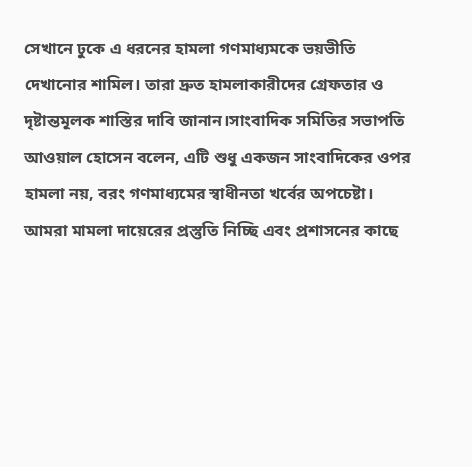সেখানে ঢুকে এ ধরনের হামলা গণমাধ্যমকে ভয়ভীতি দেখানোর শামিল। তারা দ্রুত হামলাকারীদের গ্রেফতার ও দৃষ্টান্তমূলক শাস্তির দাবি জানান।সাংবাদিক সমিতির সভাপতি আওয়াল হোসেন বলেন, এটি শুধু একজন সাংবাদিকের ওপর হামলা নয়, বরং গণমাধ্যমের স্বাধীনতা খর্বের অপচেষ্টা। আমরা মামলা দায়েরের প্রস্তুতি নিচ্ছি এবং প্রশাসনের কাছে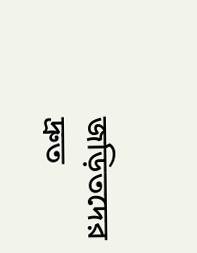জড়িতদের দ্রুত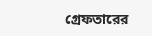গ্রেফতারের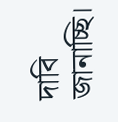দাবি জানাচ্ছি।